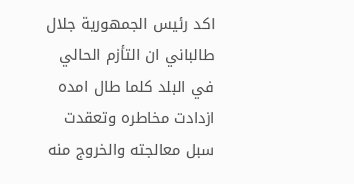اكد رئيس الجمهورية جلال طالباني ان التأزم الحالي في البلد كلما طال امده ازدادت مخاطره وتعقدت سبل معالجته والخروج منه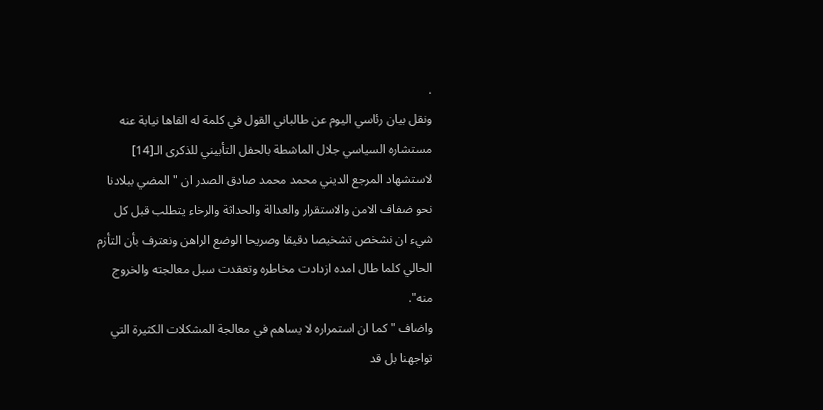.
ونقل بيان رئاسي اليوم عن طالباني القول في كلمة له القاها نيابة عنه مستشاره السياسي جلال الماشطة بالحفل التأبيني للذكرى الـ[14] لاستشهاد المرجع الديني محمد محمد صادق الصدر ان " المضي ببلادنا نحو ضفاف الامن والاستقرار والعدالة والحداثة والرخاء يتطلب قبل كل شيء ان نشخص تشخيصا دقيقا وصريحا الوضع الراهن ونعترف بأن التأزم الحالي كلما طال امده ازدادت مخاطره وتعقدت سبل معالجته والخروج منه".
واضاف " كما ان استمراره لا يساهم في معالجة المشكلات الكثيرة التي تواجهنا بل قد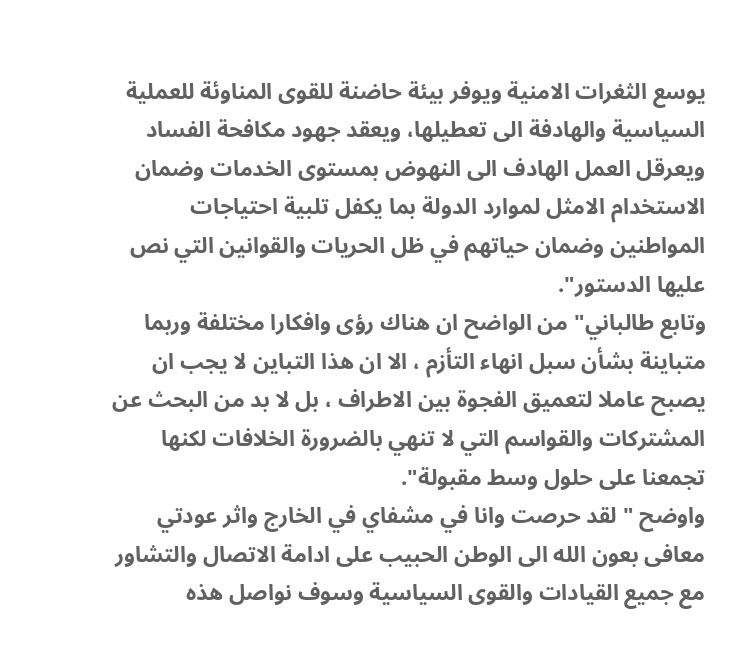يوسع الثغرات الامنية ويوفر بيئة حاضنة للقوى المناوئة للعملية السياسية والهادفة الى تعطيلها، ويعقد جهود مكافحة الفساد ويعرقل العمل الهادف الى النهوض بمستوى الخدمات وضمان الاستخدام الامثل لموارد الدولة بما يكفل تلبية احتياجات المواطنين وضمان حياتهم في ظل الحريات والقوانين التي نص عليها الدستور".
وتابع طالباني" من الواضح ان هناك رؤى وافكارا مختلفة وربما متباينة بشأن سبل انهاء التأزم ، الا ان هذا التباين لا يجب ان يصبح عاملا لتعميق الفجوة بين الاطراف ، بل لا بد من البحث عن المشتركات والقواسم التي لا تنهي بالضرورة الخلافات لكنها تجمعنا على حلول وسط مقبولة".
واوضح " لقد حرصت وانا في مشفاي في الخارج واثر عودتي معافى بعون الله الى الوطن الحبيب على ادامة الاتصال والتشاور مع جميع القيادات والقوى السياسية وسوف نواصل هذه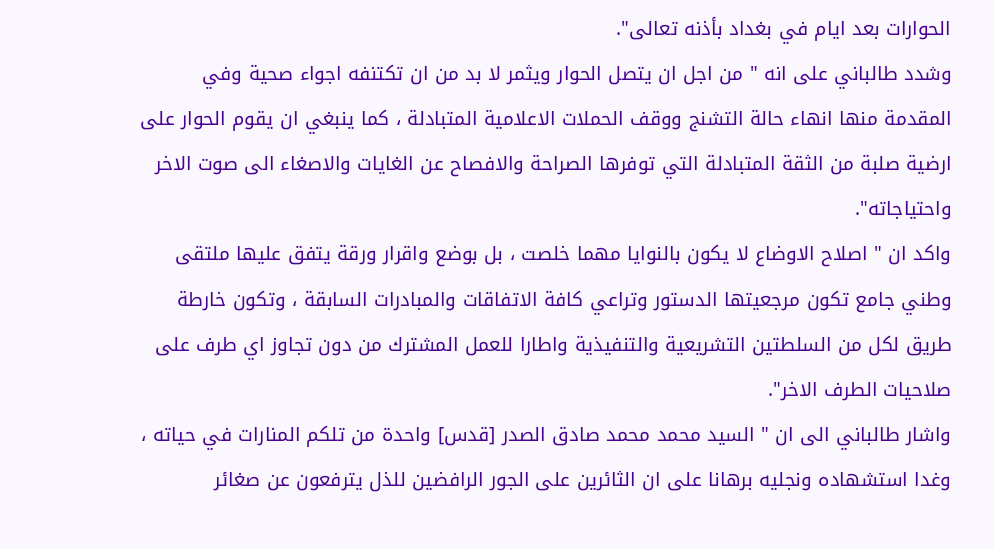الحوارات بعد ايام في بغداد بأذنه تعالى".
وشدد طالباني على انه " من اجل ان يتصل الحوار ويثمر لا بد من ان تكتنفه اجواء صحية وفي المقدمة منها انهاء حالة التشنج ووقف الحملات الاعلامية المتبادلة ، كما ينبغي ان يقوم الحوار على ارضية صلبة من الثقة المتبادلة التي توفرها الصراحة والافصاح عن الغايات والاصغاء الى صوت الاخر واحتياجاته".
واكد ان " اصلاح الاوضاع لا يكون بالنوايا مهما خلصت ، بل بوضع واقرار ورقة يتفق عليها ملتقى وطني جامع تكون مرجعيتها الدستور وتراعي كافة الاتفاقات والمبادرات السابقة ، وتكون خارطة طريق لكل من السلطتين التشريعية والتنفيذية واطارا للعمل المشترك من دون تجاوز اي طرف على صلاحيات الطرف الاخر".
واشار طالباني الى ان " السيد محمد محمد صادق الصدر [قدس] واحدة من تلكم المنارات في حياته ، وغدا استشهاده ونجليه برهانا على ان الثائرين على الجور الرافضين للذل يترفعون عن صغائر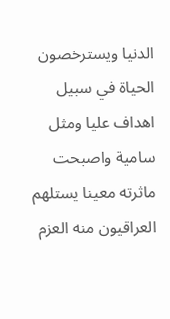الدنيا ويسترخصون الحياة في سبيل اهداف عليا ومثل سامية واصبحت ماثرته معينا يستلهم العراقيون منه العزم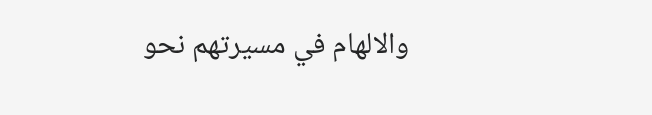والالهام في مسيرتهم نحو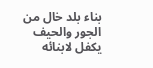بناء بلد خال من الجور والحيف يكفل لابنائه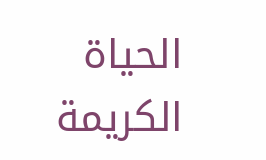الحياة الكريمة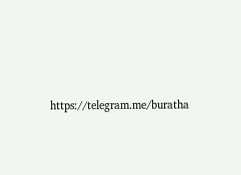https://telegram.me/buratha